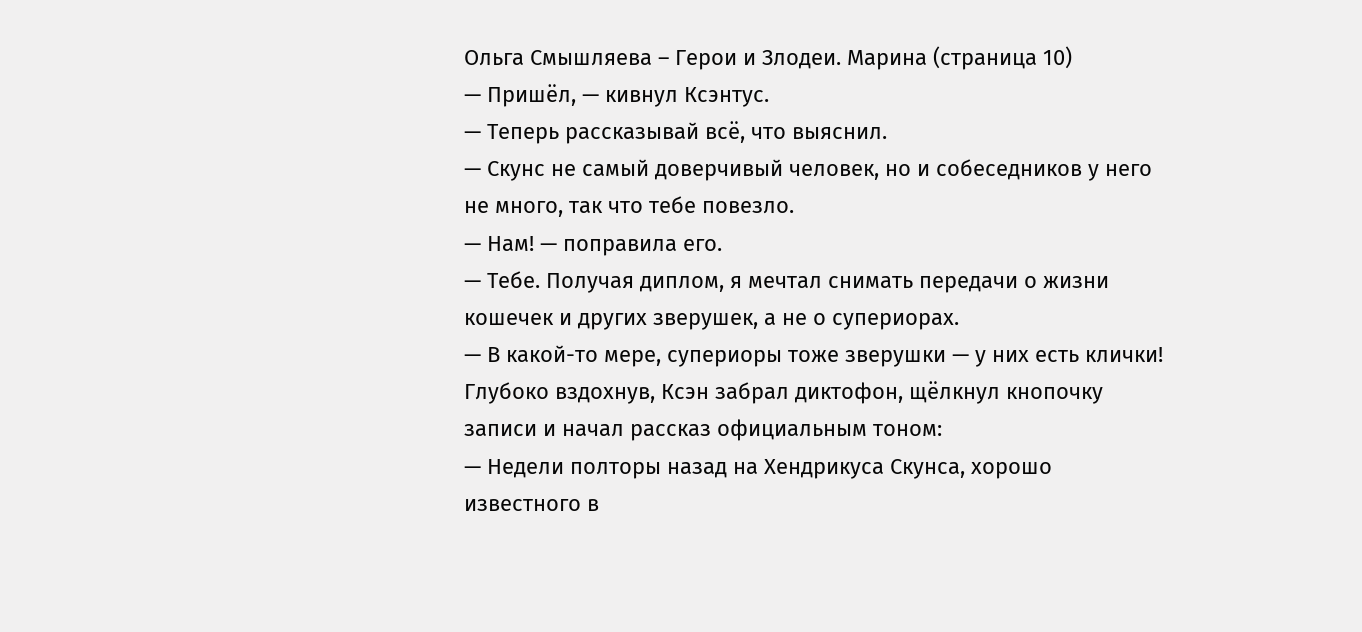Ольга Смышляева – Герои и Злодеи. Марина (страница 10)
— Пришёл, — кивнул Ксэнтус.
— Теперь рассказывай всё, что выяснил.
— Скунс не самый доверчивый человек, но и собеседников у него не много, так что тебе повезло.
— Нам! — поправила его.
— Тебе. Получая диплом, я мечтал снимать передачи о жизни кошечек и других зверушек, а не о супериорах.
— В какой-то мере, супериоры тоже зверушки — у них есть клички!
Глубоко вздохнув, Ксэн забрал диктофон, щёлкнул кнопочку записи и начал рассказ официальным тоном:
— Недели полторы назад на Хендрикуса Скунса, хорошо известного в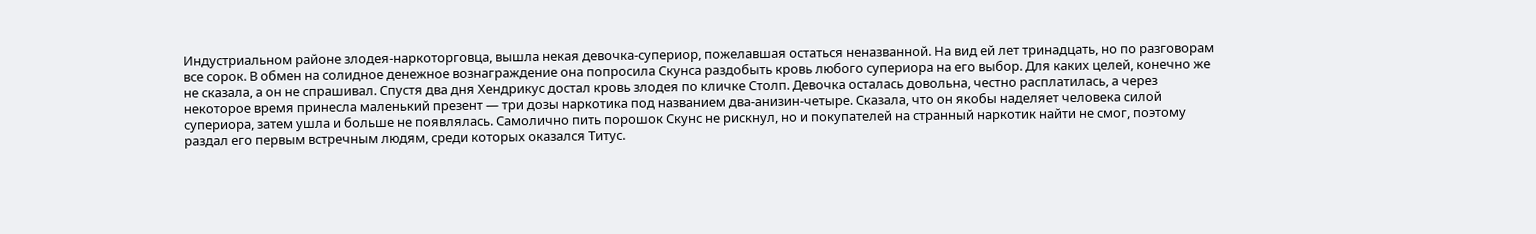Индустриальном районе злодея-наркоторговца, вышла некая девочка-супериор, пожелавшая остаться неназванной. На вид ей лет тринадцать, но по разговорам все сорок. В обмен на солидное денежное вознаграждение она попросила Скунса раздобыть кровь любого супериора на его выбор. Для каких целей, конечно же не сказала, а он не спрашивал. Спустя два дня Хендрикус достал кровь злодея по кличке Столп. Девочка осталась довольна, честно расплатилась, а через некоторое время принесла маленький презент — три дозы наркотика под названием два-анизин-четыре. Сказала, что он якобы наделяет человека силой супериора, затем ушла и больше не появлялась. Самолично пить порошок Скунс не рискнул, но и покупателей на странный наркотик найти не смог, поэтому раздал его первым встречным людям, среди которых оказался Титус.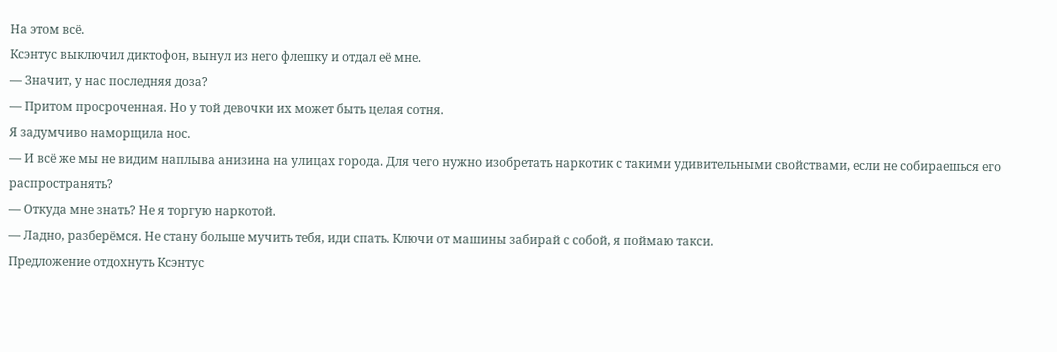На этом всё.
Ксэнтус выключил диктофон, вынул из него флешку и отдал её мне.
— Значит, у нас последняя доза?
— Притом просроченная. Но у той девочки их может быть целая сотня.
Я задумчиво наморщила нос.
— И всё же мы не видим наплыва анизина на улицах города. Для чего нужно изобретать наркотик с такими удивительными свойствами, если не собираешься его распространять?
— Откуда мне знать? Не я торгую наркотой.
— Ладно, разберёмся. Не стану больше мучить тебя, иди спать. Ключи от машины забирай с собой, я поймаю такси.
Предложение отдохнуть Ксэнтус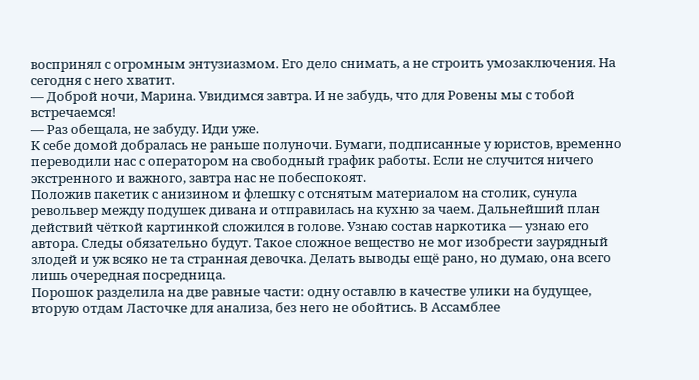воспринял с огромным энтузиазмом. Его дело снимать, а не строить умозаключения. На сегодня с него хватит.
— Доброй ночи, Марина. Увидимся завтра. И не забудь, что для Ровены мы с тобой встречаемся!
— Раз обещала, не забуду. Иди уже.
К себе домой добралась не раньше полуночи. Бумаги, подписанные у юристов, временно переводили нас с оператором на свободный график работы. Если не случится ничего экстренного и важного, завтра нас не побеспокоят.
Положив пакетик с анизином и флешку с отснятым материалом на столик, сунула револьвер между подушек дивана и отправилась на кухню за чаем. Дальнейший план действий чёткой картинкой сложился в голове. Узнаю состав наркотика — узнаю его автора. Следы обязательно будут. Такое сложное вещество не мог изобрести заурядный злодей и уж всяко не та странная девочка. Делать выводы ещё рано, но думаю, она всего лишь очередная посредница.
Порошок разделила на две равные части: одну оставлю в качестве улики на будущее, вторую отдам Ласточке для анализа, без него не обойтись. В Ассамблее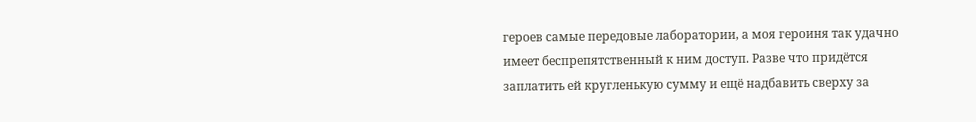героев самые передовые лаборатории, а моя героиня так удачно имеет беспрепятственный к ним доступ. Разве что придётся заплатить ей кругленькую сумму и ещё надбавить сверху за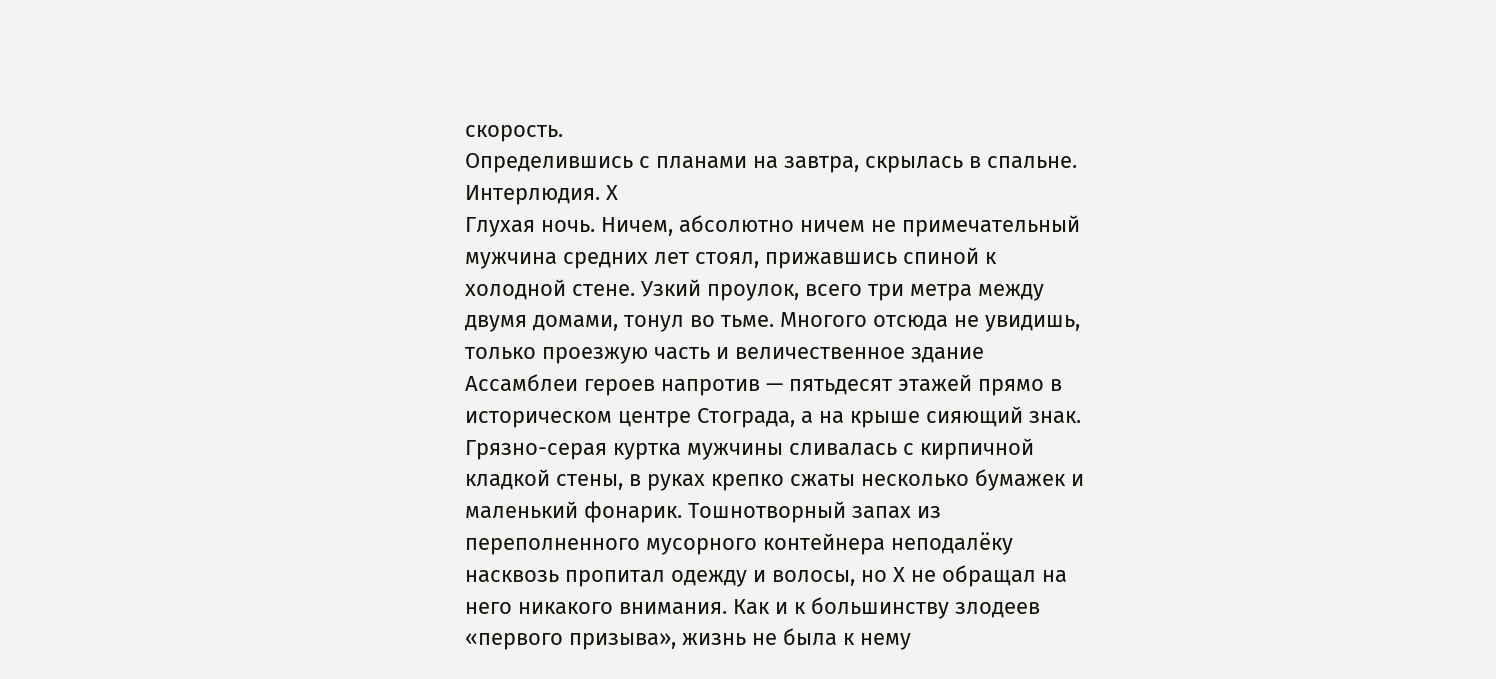скорость.
Определившись с планами на завтра, скрылась в спальне.
Интерлюдия. Х
Глухая ночь. Ничем, абсолютно ничем не примечательный мужчина средних лет стоял, прижавшись спиной к холодной стене. Узкий проулок, всего три метра между двумя домами, тонул во тьме. Многого отсюда не увидишь, только проезжую часть и величественное здание Ассамблеи героев напротив — пятьдесят этажей прямо в историческом центре Стограда, а на крыше сияющий знак.
Грязно-серая куртка мужчины сливалась с кирпичной кладкой стены, в руках крепко сжаты несколько бумажек и маленький фонарик. Тошнотворный запах из переполненного мусорного контейнера неподалёку насквозь пропитал одежду и волосы, но Х не обращал на него никакого внимания. Как и к большинству злодеев «первого призыва», жизнь не была к нему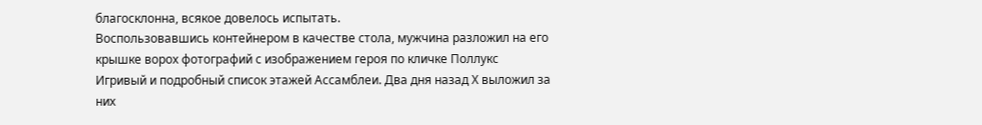благосклонна, всякое довелось испытать.
Воспользовавшись контейнером в качестве стола, мужчина разложил на его крышке ворох фотографий с изображением героя по кличке Поллукс Игривый и подробный список этажей Ассамблеи. Два дня назад Х выложил за них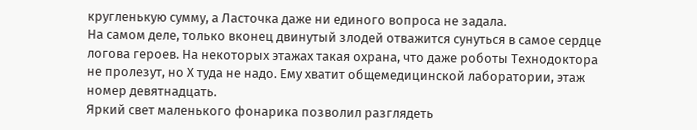кругленькую сумму, а Ласточка даже ни единого вопроса не задала.
На самом деле, только вконец двинутый злодей отважится сунуться в самое сердце логова героев. На некоторых этажах такая охрана, что даже роботы Технодоктора не пролезут, но Х туда не надо. Ему хватит общемедицинской лаборатории, этаж номер девятнадцать.
Яркий свет маленького фонарика позволил разглядеть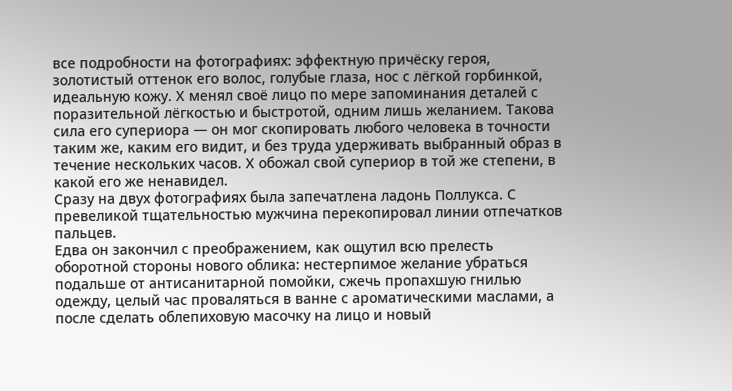все подробности на фотографиях: эффектную причёску героя, золотистый оттенок его волос, голубые глаза, нос с лёгкой горбинкой, идеальную кожу. Х менял своё лицо по мере запоминания деталей с поразительной лёгкостью и быстротой, одним лишь желанием. Такова сила его супериора — он мог скопировать любого человека в точности таким же, каким его видит, и без труда удерживать выбранный образ в течение нескольких часов. Х обожал свой супериор в той же степени, в какой его же ненавидел.
Сразу на двух фотографиях была запечатлена ладонь Поллукса. С превеликой тщательностью мужчина перекопировал линии отпечатков пальцев.
Едва он закончил с преображением, как ощутил всю прелесть оборотной стороны нового облика: нестерпимое желание убраться подальше от антисанитарной помойки, сжечь пропахшую гнилью одежду, целый час проваляться в ванне с ароматическими маслами, а после сделать облепиховую масочку на лицо и новый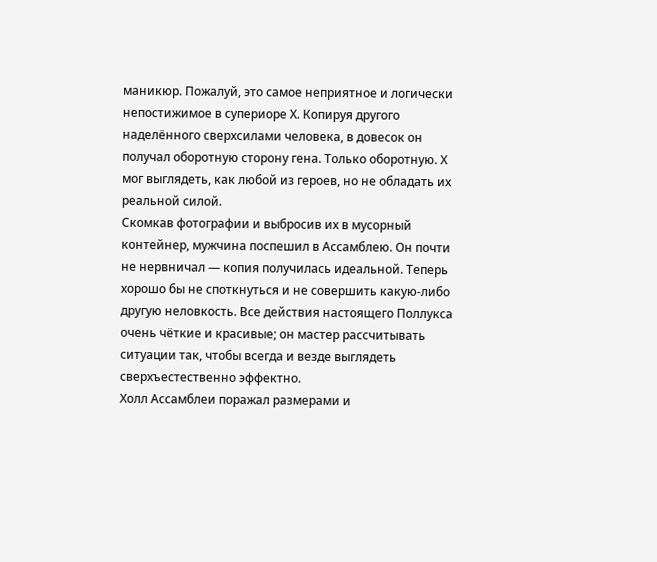маникюр. Пожалуй, это самое неприятное и логически непостижимое в супериоре Х. Копируя другого наделённого сверхсилами человека, в довесок он получал оборотную сторону гена. Только оборотную. Х мог выглядеть, как любой из героев, но не обладать их реальной силой.
Скомкав фотографии и выбросив их в мусорный контейнер, мужчина поспешил в Ассамблею. Он почти не нервничал — копия получилась идеальной. Теперь хорошо бы не споткнуться и не совершить какую-либо другую неловкость. Все действия настоящего Поллукса очень чёткие и красивые; он мастер рассчитывать ситуации так, чтобы всегда и везде выглядеть сверхъестественно эффектно.
Холл Ассамблеи поражал размерами и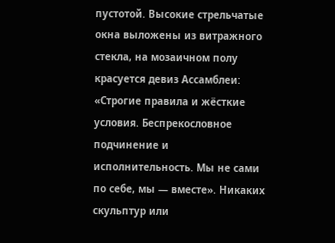пустотой. Высокие стрельчатые окна выложены из витражного стекла, на мозаичном полу красуется девиз Ассамблеи: «Строгие правила и жёсткие условия. Беспрекословное подчинение и исполнительность. Мы не сами по себе, мы — вместе». Никаких скульптур или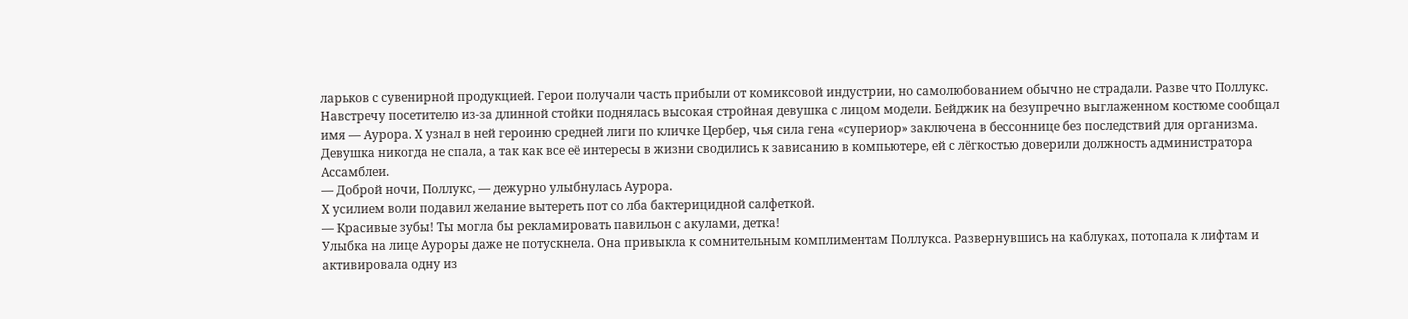ларьков с сувенирной продукцией. Герои получали часть прибыли от комиксовой индустрии, но самолюбованием обычно не страдали. Разве что Поллукс.
Навстречу посетителю из-за длинной стойки поднялась высокая стройная девушка с лицом модели. Бейджик на безупречно выглаженном костюме сообщал имя — Аурора. Х узнал в ней героиню средней лиги по кличке Цербер, чья сила гена «супериор» заключена в бессоннице без последствий для организма. Девушка никогда не спала, а так как все её интересы в жизни сводились к зависанию в компьютере, ей с лёгкостью доверили должность администратора Ассамблеи.
— Доброй ночи, Поллукс, — дежурно улыбнулась Аурора.
Х усилием воли подавил желание вытереть пот со лба бактерицидной салфеткой.
— Красивые зубы! Ты могла бы рекламировать павильон с акулами, детка!
Улыбка на лице Ауроры даже не потускнела. Она привыкла к сомнительным комплиментам Поллукса. Развернувшись на каблуках, потопала к лифтам и активировала одну из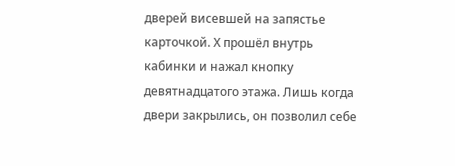дверей висевшей на запястье карточкой. Х прошёл внутрь кабинки и нажал кнопку девятнадцатого этажа. Лишь когда двери закрылись, он позволил себе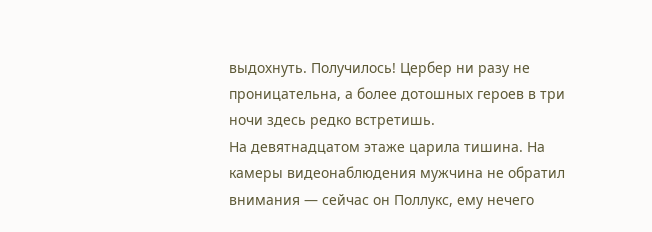выдохнуть. Получилось! Цербер ни разу не проницательна, а более дотошных героев в три ночи здесь редко встретишь.
На девятнадцатом этаже царила тишина. На камеры видеонаблюдения мужчина не обратил внимания — сейчас он Поллукс, ему нечего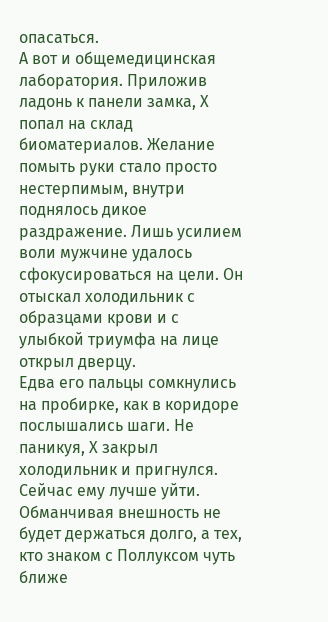опасаться.
А вот и общемедицинская лаборатория. Приложив ладонь к панели замка, Х попал на склад биоматериалов. Желание помыть руки стало просто нестерпимым, внутри поднялось дикое раздражение. Лишь усилием воли мужчине удалось сфокусироваться на цели. Он отыскал холодильник с образцами крови и с улыбкой триумфа на лице открыл дверцу.
Едва его пальцы сомкнулись на пробирке, как в коридоре послышались шаги. Не паникуя, Х закрыл холодильник и пригнулся. Сейчас ему лучше уйти. Обманчивая внешность не будет держаться долго, а тех, кто знаком с Поллуксом чуть ближе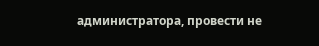администратора, провести не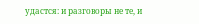удастся: и разговоры не те, и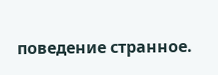поведение странное.